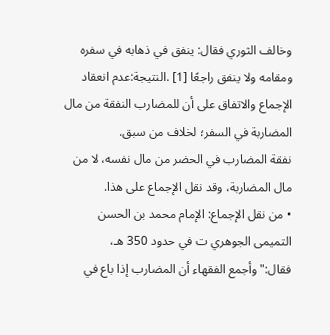وخالف الثوري فقال: ينفق في ذهابه في سفره ومقامه ولا ينفق راجعًا [1] .النتيجة:عدم انعقاد الإجماع والاتفاق على أن للمضارب النفقة من مال المضاربة في السفر؛ لخلاف من سبق.
نفقة المضارب في الحضر من مال نفسه، لا من مال المضاربة، وقد نقل الإجماع على هذا.
• من نقل الإجماع: الإمام محمد بن الحسن التميمى الجوهري ت في حدود 350 هـ، فقال:"وأجمع الفقهاء أن المضارب إذا باع في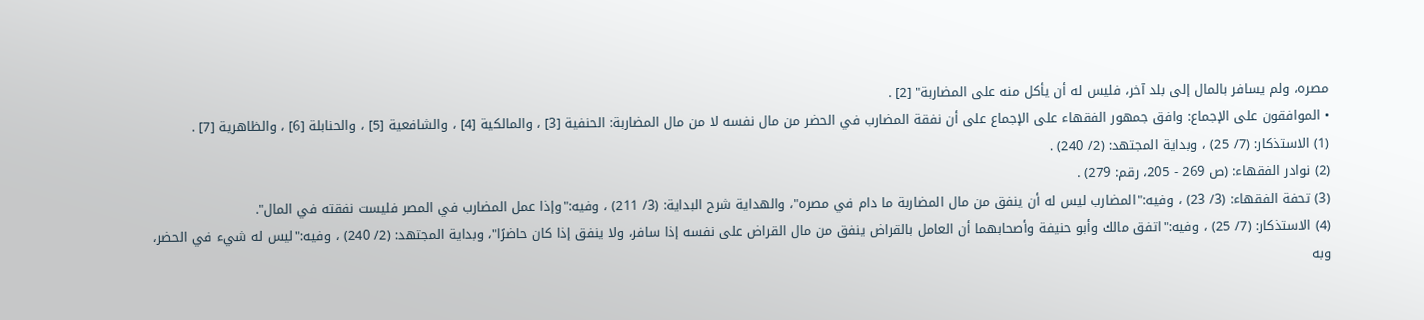مصره، ولم يسافر بالمال إلى بلد آخر، فليس له أن يأكل منه على المضاربة" [2] .
• الموافقون على الإجماع: وافق جمهور الفقهاء على الإجماع على أن نفقة المضارب في الحضر من مال نفسه لا من مال المضاربة: الحنفية [3] ، والمالكية [4] ، والشافعية [5] ، والحنابلة [6] ، والظاهرية [7] .
(1) الاستذكار: (7/ 25) ، وبداية المجتهد: (2/ 240) .
(2) نوادر الفقهاء: (ص 269 - 205، رقم: 279) .
(3) تحفة الفقهاء: (3/ 23) ، وفيه:"المضارب ليس له أن ينفق من مال المضاربة ما دام في مصره"، والهداية شرح البداية: (3/ 211) ، وفيه:"وإذا عمل المضارب في المصر فليست نفقته في المال".
(4) الاستذكار: (7/ 25) ، وفيه:"اتفق مالك وأبو حنيفة وأصحابهما أن العامل بالقراض ينفق من مال القراض على نفسه إذا سافر، ولا ينفق إذا كان حاضرًا"، وبداية المجتهد: (2/ 240) ، وفيه:"ليس له شيء في الحضر، وبه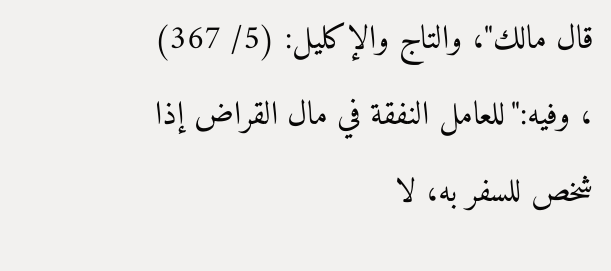قال مالك"، والتاج والإكليل: (5/ 367) ، وفيه:"للعامل النفقة في مال القراض إذا شخص للسفر به، لا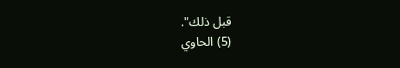قبل ذلك".
(5) الحاوي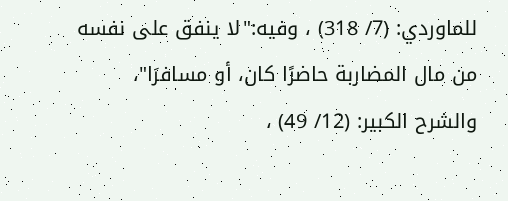للماوردي: (7/ 318) ، وفيه:"لا ينفق على نفسه من مال المضاربة حاضرًا كان، أو مسافرَا"، والشرح الكبير: (12/ 49) ،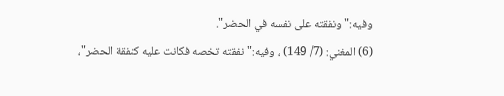وفيه:"ونفقته على نفسه في الحضر".
(6) المغني: (7/ 149) ، وفيه:"نفقته تخصه فكانت عليه كنفقة الحضر"،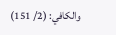والكافي: (2/ 151)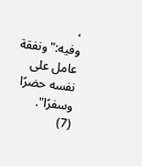، وفيه:"ونفقة عامل على نفسه حضرًا وسفرًا".
(7)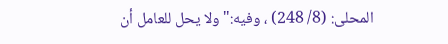المحلى: (8/ 248) ، وفيه:"ولا يحل للعامل أن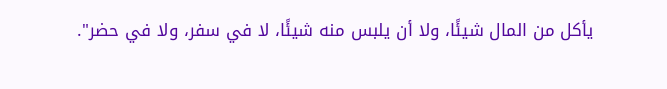يأكل من المال شيئًا، ولا أن يلبس منه شيئًا، لا في سفر، ولا في حضر".